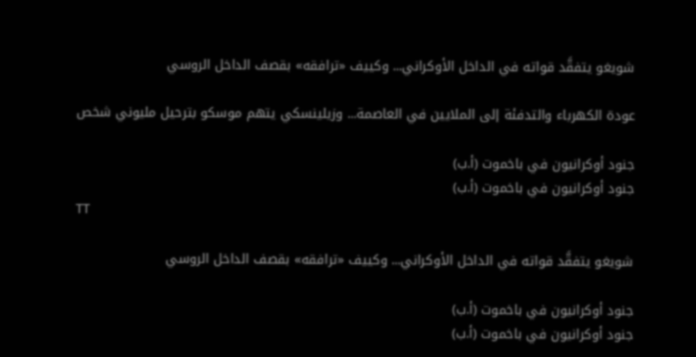شويغو يتفقَّد قواته في الداخل الأوكراني... وكييف «ترافقه» بقصف الداخل الروسي

عودة الكهرباء والتدفئة إلى الملايين في العاصمة... وزيلينسكي يتهم موسكو بترحيل مليوني شخص

جنود أوكرانيون في باخموت (أ.ب)
جنود أوكرانيون في باخموت (أ.ب)
TT

شويغو يتفقَّد قواته في الداخل الأوكراني... وكييف «ترافقه» بقصف الداخل الروسي

جنود أوكرانيون في باخموت (أ.ب)
جنود أوكرانيون في باخموت (أ.ب)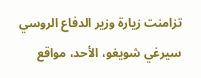تزامنت زيارة وزير الدفاع الروسي سيرغي شويغو، الأحد، مواقع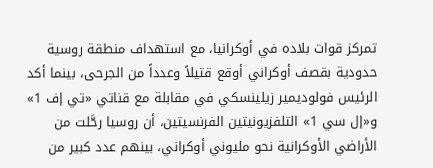تمركز قوات بلاده في أوكرانيا، مع استهداف منطقة روسية حدودية بقصف أوكراني أوقع قتيلاً وعدداً من الجرحى، بينما أكد الرئيس فولوديمير زيلينسكي في مقابلة مع قناتي «تي إف 1» و«إل سي 1» التلفزيونيتين الفرنسيتين، أن روسيا رحَّلت من الأراضي الأوكرانية نحو مليوني أوكراني، بينهم عدد كبير من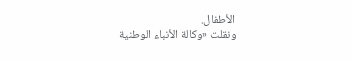الأطفال.
ونقلت «وكالة الأنباء الوطنية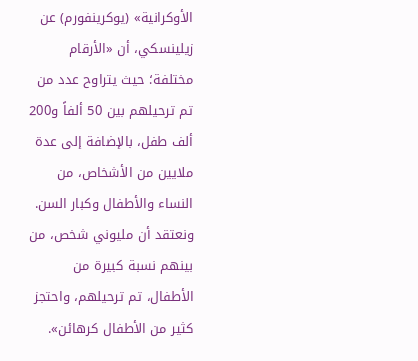الأوكرانية» (يوكرينفورم) عن زيلينسكي، أن «الأرقام مختلفة؛ حيث يتراوح عدد من تم ترحيلهم بين 50 ألفاً و200 ألف طفل، بالإضافة إلى عدة ملايين من الأشخاص، من النساء والأطفال وكبار السن. ونعتقد أن مليوني شخص، من بينهم نسبة كبيرة من الأطفال، تم ترحيلهم، واحتجز كثير من الأطفال كرهائن».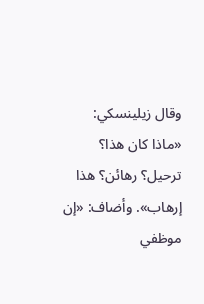وقال زيلينسكي: «ماذا كان هذا؟ ترحيل؟ رهائن؟ هذا إرهاب». وأضاف: «إن موظفي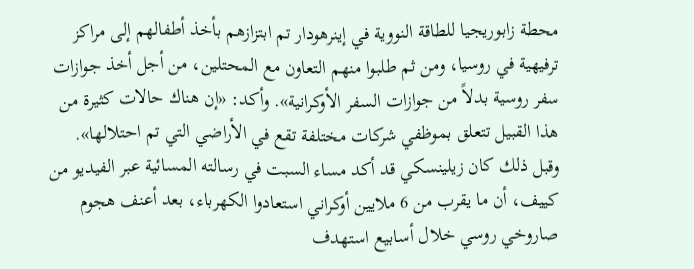محطة زابوريجيا للطاقة النووية في إينرهودار تم ابتزازهم بأخذ أطفالهم إلى مراكز ترفيهية في روسيا، ومن ثم طلبوا منهم التعاون مع المحتلين، من أجل أخذ جوازات سفر روسية بدلاً من جوازات السفر الأوكرانية». وأكد: «إن هناك حالات كثيرة من هذا القبيل تتعلق بموظفي شركات مختلفة تقع في الأراضي التي تم احتلالها».
وقبل ذلك كان زيلينسكي قد أكد مساء السبت في رسالته المسائية عبر الفيديو من كييف، أن ما يقرب من 6 ملايين أوكراني استعادوا الكهرباء، بعد أعنف هجوم صاروخي روسي خلال أسابيع استهدف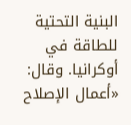البنية التحتية للطاقة في أوكرانيا. وقال: «أعمال الإصلاح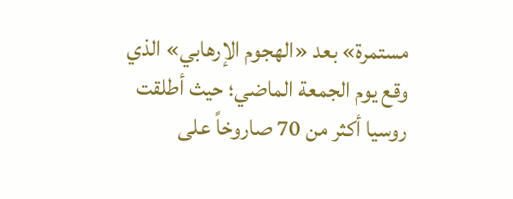مستمرة» بعد «الهجوم الإرهابي» الذي وقع يوم الجمعة الماضي؛ حيث أطلقت روسيا أكثر من 70 صاروخاً على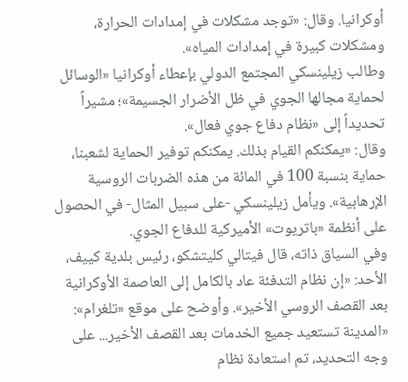أوكرانيا. وقال: «توجد مشكلات في إمدادات الحرارة، ومشكلات كبيرة في إمدادات المياه».
وطالب زيلينسكي المجتمع الدولي بإعطاء أوكرانيا «الوسائل لحماية مجالها الجوي في ظل الأضرار الجسيمة»؛ مشيراً تحديداً إلى «نظام دفاع جوي فعال».
وقال: «يمكنكم القيام بذلك. يمكنكم توفير الحماية لشعبنا، حماية بنسبة 100 في المائة من هذه الضربات الروسية الإرهابية». ويأمل زيلينسكي -على سبيل المثال- في الحصول على أنظمة «باتريوت» الأميركية للدفاع الجوي.
وفي السياق ذاته، قال فيتالي كليتشكو، رئيس بلدية كييف، الأحد: «إن نظام التدفئة عاد بالكامل إلى العاصمة الأوكرانية بعد القصف الروسي الأخير». وأوضح على موقع «تلغرام»: «المدينة تستعيد جميع الخدمات بعد القصف الأخير... على وجه التحديد، تم استعادة نظام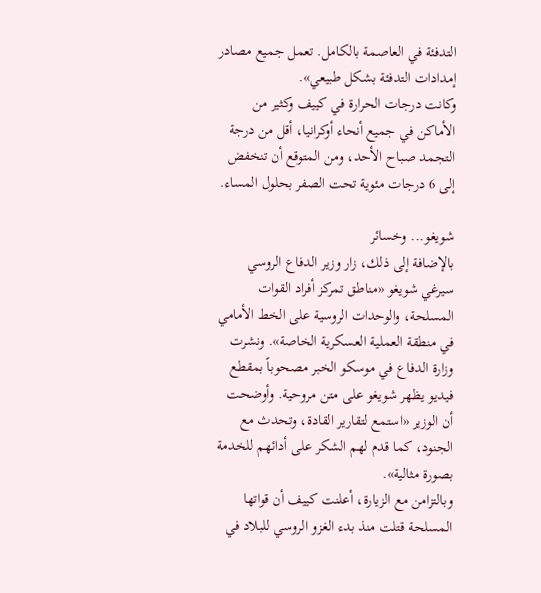التدفئة في العاصمة بالكامل. تعمل جميع مصادر إمدادات التدفئة بشكل طبيعي».
وكانت درجات الحرارة في كييف وكثير من الأماكن في جميع أنحاء أوكرانيا، أقل من درجة التجمد صباح الأحد، ومن المتوقع أن تنخفض إلى 6 درجات مئوية تحت الصفر بحلول المساء.

شويغو... وخسائر
بالإضافة إلى ذلك، زار وزير الدفاع الروسي سيرغي شويغو «مناطق تمركز أفراد القوات المسلحة، والوحدات الروسية على الخط الأمامي في منطقة العملية العسكرية الخاصة». ونشرت وزارة الدفاع في موسكو الخبر مصحوباً بمقطع فيديو يظهر شويغو على متن مروحية. وأوضحت أن الوزير «استمع لتقارير القادة، وتحدث مع الجنود، كما قدم لهم الشكر على أدائهم للخدمة بصورة مثالية».
وبالتزامن مع الزيارة، أعلنت كييف أن قواتها المسلحة قتلت منذ بدء الغزو الروسي للبلاد في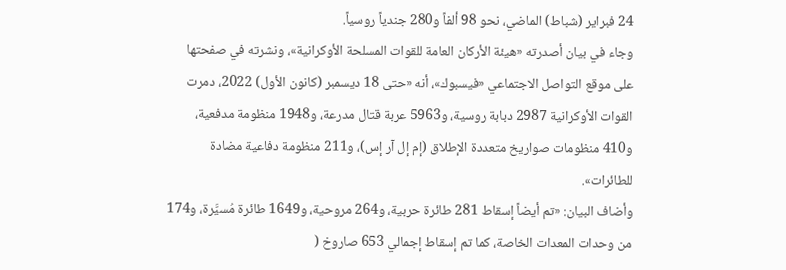24 فبراير (شباط) الماضي، نحو 98 ألفاً و280 جندياً روسياً.
وجاء في بيان أصدرته «هيئة الأركان العامة للقوات المسلحة الأوكرانية»، ونشرته في صفحتها على موقع التواصل الاجتماعي «فيسبوك»، أنه «حتى 18 ديسمبر (كانون الأول) 2022، دمرت القوات الأوكرانية 2987 دبابة روسية، و5963 عربة قتال مدرعة، و1948 منظومة مدفعية، و410 منظومات صواريخ متعددة الإطلاق (إم إل آر إس)، و211 منظومة دفاعية مضادة للطائرات».
وأضاف البيان: «تم أيضاً إسقاط 281 طائرة حربية، و264 مروحية، و1649 طائرة مُسيَّرة، و174 من وحدات المعدات الخاصة، كما تم إسقاط إجمالي 653 صاروخ (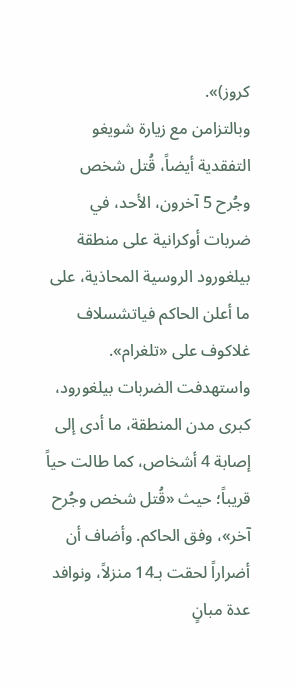كروز)».
وبالتزامن مع زيارة شويغو التفقدية أيضاً، قُتل شخص وجُرح 5 آخرون، الأحد، في ضربات أوكرانية على منطقة بيلغورود الروسية المحاذية، على ما أعلن الحاكم فياتشسلاف غلاكوف على «تلغرام».
واستهدفت الضربات بيلغورود، كبرى مدن المنطقة، ما أدى إلى إصابة 4 أشخاص، كما طالت حياً قريباً؛ حيث «قُتل شخص وجُرح آخر»، وفق الحاكم. وأضاف أن أضراراً لحقت بـ14 منزلاً، ونوافد عدة مبانٍ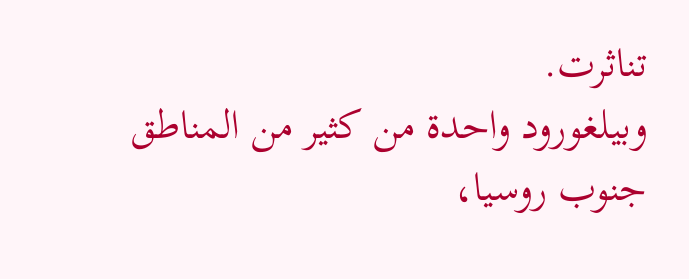تناثرت.
وبيلغورود واحدة من كثير من المناطق جنوب روسيا،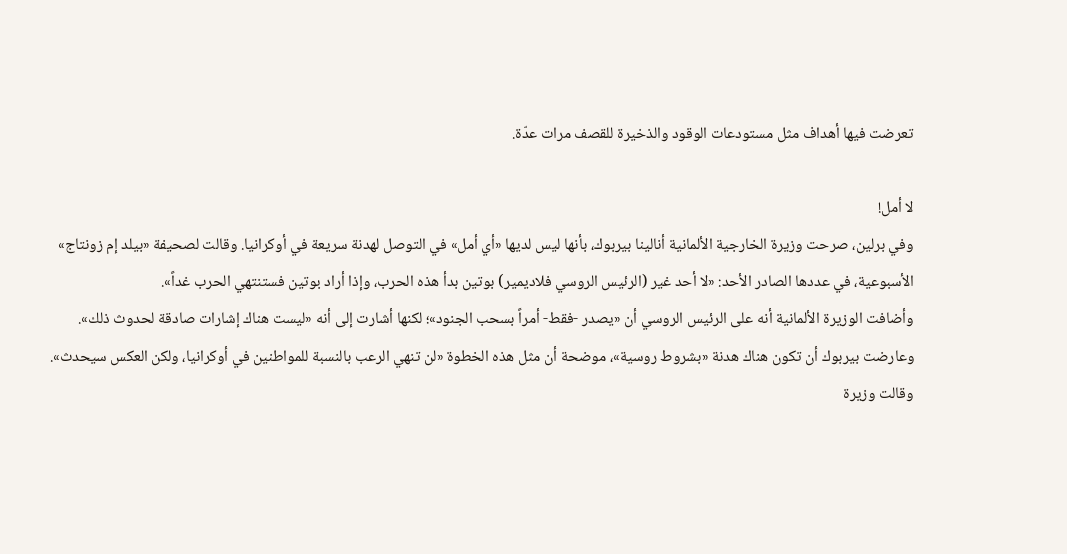تعرضت فيها أهداف مثل مستودعات الوقود والذخيرة للقصف مرات عدّة.

لا أمل!
وفي برلين، صرحت وزيرة الخارجية الألمانية أنالينا بيربوك، بأنها ليس لديها «أي أمل» في التوصل لهدنة سريعة في أوكرانيا. وقالت لصحيفة «بيلد إم زونتاج» الأسبوعية، في عددها الصادر الأحد: «لا أحد غير (الرئيس الروسي فلاديمير) بوتين بدأ هذه الحرب، وإذا أراد بوتين فستنتهي الحرب غداً».
وأضافت الوزيرة الألمانية أنه على الرئيس الروسي أن «يصدر -فقط- أمراً بسحب الجنود»؛ لكنها أشارت إلى أنه «ليست هناك إشارات صادقة لحدوث ذلك».
وعارضت بيربوك أن تكون هناك هدنة «بشروط روسية»، موضحة أن مثل هذه الخطوة «لن تنهي الرعب بالنسبة للمواطنين في أوكرانيا، ولكن العكس سيحدث».
وقالت وزيرة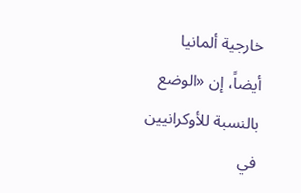خارجية ألمانيا أيضاً، إن «الوضع بالنسبة للأوكرانيين في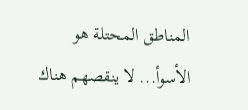المناطق المحتلة هو الأسوأ... لا ينقصهم هناك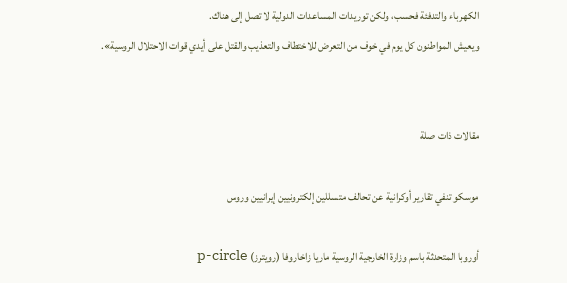الكهرباء والتدفئة فحسب، ولكن توريدات المساعدات الدولية لا تصل إلى هناك.
ويعيش المواطنون كل يوم في خوف من التعرض للاختطاف والتعذيب والقتل على أيدي قوات الاحتلال الروسية».


مقالات ذات صلة

موسكو تنفي تقارير أوكرانية عن تحالف متسللين إلكترونيين إيرانيين وروس

أوروبا المتحدثة باسم وزارة الخارجية الروسية ماريا زاخاروفا (رويترز) p-circle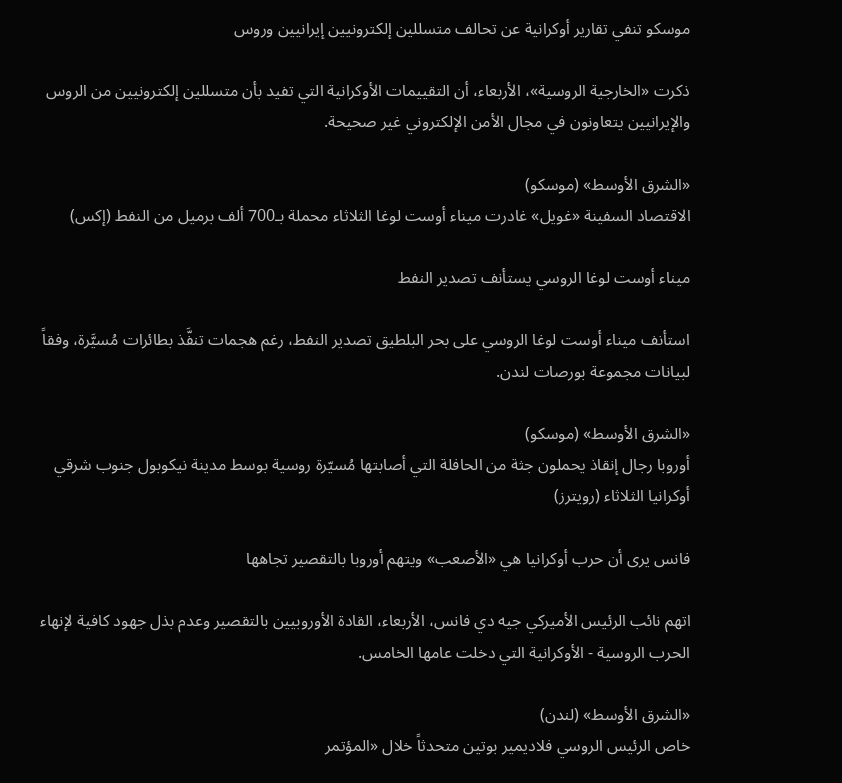موسكو تنفي تقارير أوكرانية عن تحالف متسللين إلكترونيين إيرانيين وروس

ذكرت «الخارجية الروسية»، الأربعاء، أن التقييمات الأوكرانية التي تفيد بأن متسللين إلكترونيين من الروس والإيرانيين يتعاونون في مجال الأمن الإلكتروني غير صحيحة.

«الشرق الأوسط» (موسكو)
الاقتصاد السفينة «غويل» غادرت ميناء أوست لوغا الثلاثاء محملة بـ700 ألف برميل من النفط (إكس)

ميناء أوست لوغا الروسي يستأنف تصدير النفط

استأنف ميناء أوست لوغا الروسي على بحر البلطيق تصدير النفط، رغم هجمات تنفَّذ بطائرات مُسيَّرة، وفقاً لبيانات مجموعة بورصات لندن.

«الشرق الأوسط» (موسكو)
أوروبا رجال إنقاذ يحملون جثة من الحافلة التي أصابتها مُسيّرة روسية بوسط مدينة ‌نيكوبول جنوب شرقي أوكرانيا الثلاثاء (رويترز)

فانس يرى أن حرب أوكرانيا هي «الأصعب» ويتهم أوروبا بالتقصير تجاهها

اتهم نائب الرئيس الأميركي جيه دي فانس، الأربعاء، القادة الأوروبيين بالتقصير وعدم بذل جهود كافية لإنهاء الحرب الروسية - الأوكرانية التي دخلت عامها الخامس.

«الشرق الأوسط» (لندن)
خاص الرئيس الروسي فلاديمير بوتين متحدثاً خلال «المؤتمر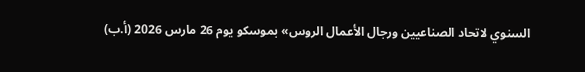السنوي لاتحاد الصناعيين ورجال الأعمال الروس» بموسكو يوم 26 مارس 2026 (أ.ب)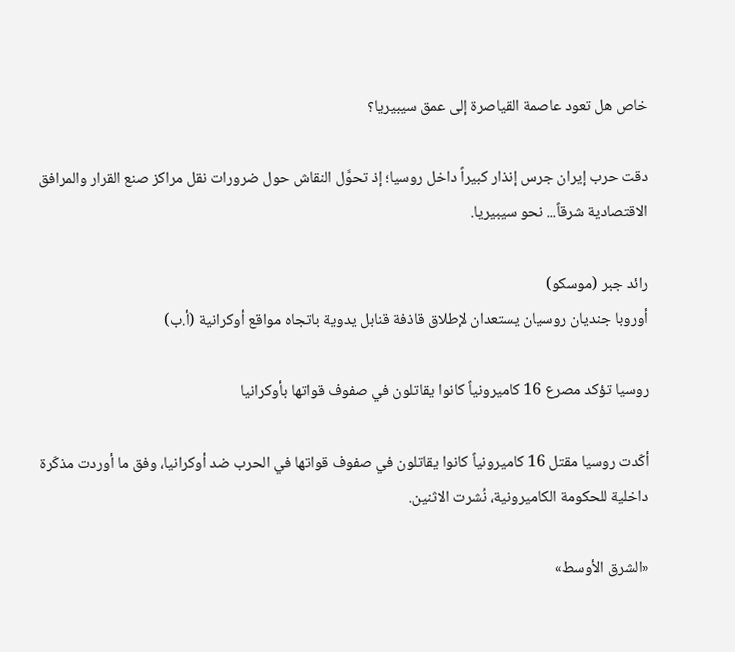خاص هل تعود عاصمة القياصرة إلى عمق سيبيريا؟

دقت حرب إيران جرس إنذار كبيراً داخل روسيا؛ إذ تحوَّل النقاش حول ضرورات نقل مراكز صنع القرار والمرافق الاقتصادية شرقاً... نحو سيبيريا.

رائد جبر (موسكو)
أوروبا جنديان روسيان يستعدان لإطلاق قاذفة قنابل يدوية باتجاه مواقع أوكرانية (أ.ب)

روسيا تؤكد مصرع 16 كاميرونياً كانوا يقاتلون في صفوف قواتها بأوكرانيا

أكّدت روسيا مقتل 16 كاميرونياً كانوا يقاتلون في صفوف قواتها في الحرب ضد أوكرانيا، وفق ما أوردت مذكّرة داخلية للحكومة الكاميرونية، نُشرت الاثنين.

«الشرق الأوسط»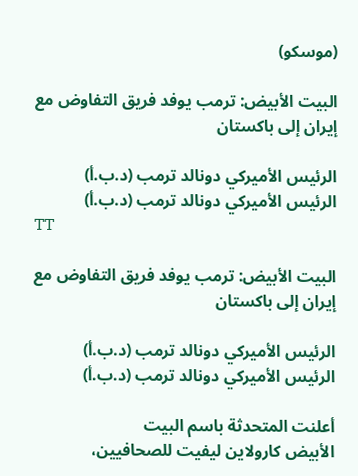(موسكو)

البيت الأبيض: ترمب يوفد فريق التفاوض مع إيران إلى باكستان

الرئيس الأميركي دونالد ترمب (د.ب.أ)
الرئيس الأميركي دونالد ترمب (د.ب.أ)
TT

البيت الأبيض: ترمب يوفد فريق التفاوض مع إيران إلى باكستان

الرئيس الأميركي دونالد ترمب (د.ب.أ)
الرئيس الأميركي دونالد ترمب (د.ب.أ)

أعلنت المتحدثة باسم البيت الأبيض ‌كارولاين ‌ليفيت للصحافيين،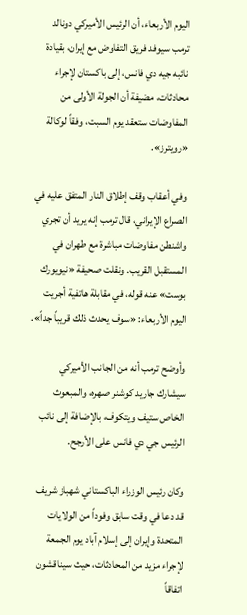اليوم ‌الأربعاء، أن الرئيس الأميركي دونالد ترمب سيوفد فريق التفاوض مع ‌إيران، ‌بقيادة نائبه ‌جيه دي فانس، إلى باكستان ‌لإجراء محادثات، مضيفة أن الجولة الأولى من المفاوضات ستعقد يوم السبت، وفقاً لوكالة «رويترز».

وفي أعقاب وقف إطلاق النار المتفق عليه في الصراع الإيراني، قال ترمب إنه يريد أن تجري واشنطن مفاوضات مباشرة مع طهران في المستقبل القريب. ونقلت صحيفة «نيويورك بوست» عنه قوله، في مقابلة هاتفية أجريت اليوم الأربعاء: «سوف يحدث ذلك قريباً جداً».

وأوضح ترمب أنه من الجانب الأميركي سيشارك جاريد كوشنر صهره، والمبعوث الخاص ستيف ويتكوف، بالإضافة إلى نائب الرئيس جي دي فانس على الأرجح.

وكان رئيس الوزراء الباكستاني شهباز شريف قد دعا في وقت سابق وفوداً من الولايات المتحدة وإيران إلى إسلام آباد يوم الجمعة لإجراء مزيد من المحادثات، حيث سيناقشون اتفاقاً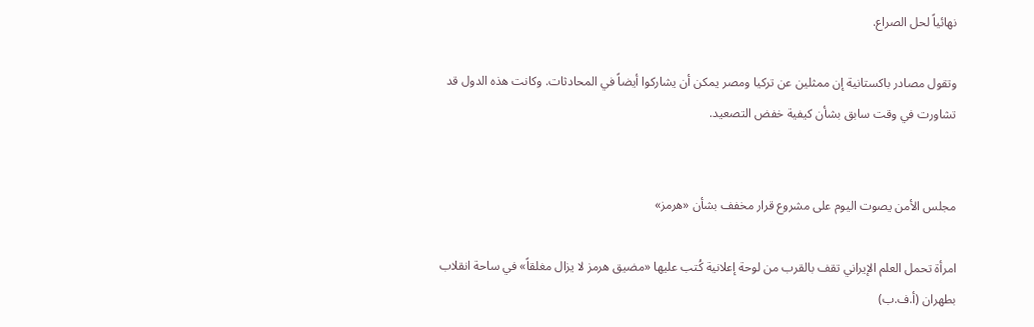نهائياً لحل الصراع.

وتقول مصادر باكستانية إن ممثلين عن تركيا ومصر يمكن أن يشاركوا أيضاً في المحادثات. وكانت هذه الدول قد تشاورت في وقت سابق بشأن كيفية خفض التصعيد.


مجلس الأمن يصوت اليوم على مشروع قرار مخفف بشأن «هرمز»

امرأة تحمل العلم الإيراني تقف بالقرب من لوحة إعلانية كُتب عليها «مضيق هرمز لا يزال مغلقاً» في ساحة انقلاب بطهران (أ.ف.ب)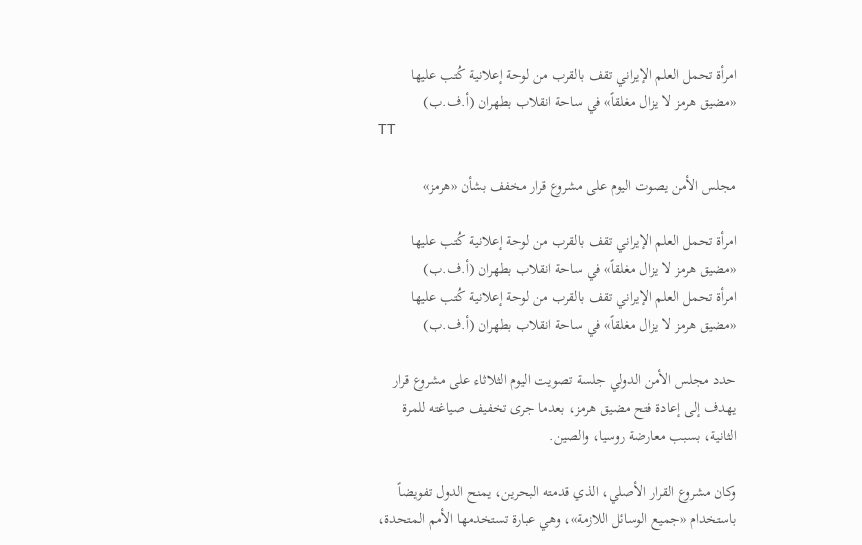امرأة تحمل العلم الإيراني تقف بالقرب من لوحة إعلانية كُتب عليها «مضيق هرمز لا يزال مغلقاً» في ساحة انقلاب بطهران (أ.ف.ب)
TT

مجلس الأمن يصوت اليوم على مشروع قرار مخفف بشأن «هرمز»

امرأة تحمل العلم الإيراني تقف بالقرب من لوحة إعلانية كُتب عليها «مضيق هرمز لا يزال مغلقاً» في ساحة انقلاب بطهران (أ.ف.ب)
امرأة تحمل العلم الإيراني تقف بالقرب من لوحة إعلانية كُتب عليها «مضيق هرمز لا يزال مغلقاً» في ساحة انقلاب بطهران (أ.ف.ب)

حدد مجلس الأمن الدولي جلسة تصويت اليوم الثلاثاء على مشروع قرار يهدف إلى إعادة فتح مضيق هرمز، بعدما جرى تخفيف صياغته للمرة الثانية، بسبب معارضة روسيا، والصين.

وكان مشروع القرار الأصلي، الذي قدمته البحرين، يمنح الدول تفويضاً باستخدام «جميع الوسائل اللازمة»، وهي عبارة تستخدمها الأمم المتحدة،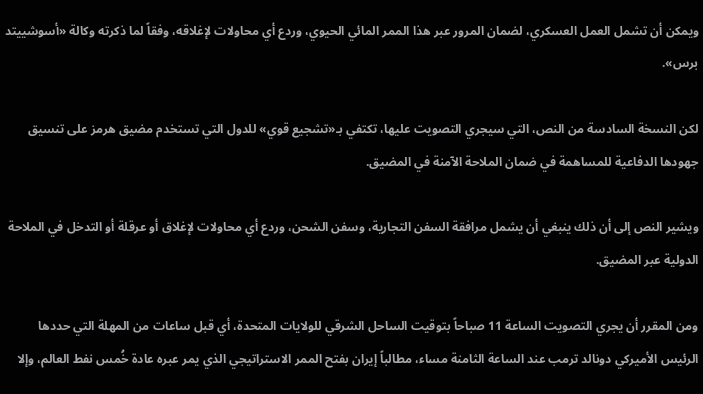ويمكن أن تشمل العمل العسكري، لضمان المرور عبر هذا الممر المائي الحيوي، وردع أي محاولات لإغلاقه، وفقاً لما ذكرته وكالة «أسوشييتد برس».

لكن النسخة السادسة من النص، التي سيجري التصويت عليها، تكتفي بـ«تشجيع قوي» للدول التي تستخدم مضيق هرمز على تنسيق جهودها الدفاعية للمساهمة في ضمان الملاحة الآمنة في المضيق.

ويشير النص إلى أن ذلك ينبغي أن يشمل مرافقة السفن التجارية، وسفن الشحن، وردع أي محاولات لإغلاق أو عرقلة أو التدخل في الملاحة الدولية عبر المضيق.

ومن المقرر أن يجري التصويت الساعة 11 صباحاً بتوقيت الساحل الشرقي للولايات المتحدة، أي قبل ساعات من المهلة التي حددها الرئيس الأميركي دونالد ترمب عند الساعة الثامنة مساء، مطالباً إيران بفتح الممر الاستراتيجي الذي يمر عبره عادة خُمس نفط العالم، وإلا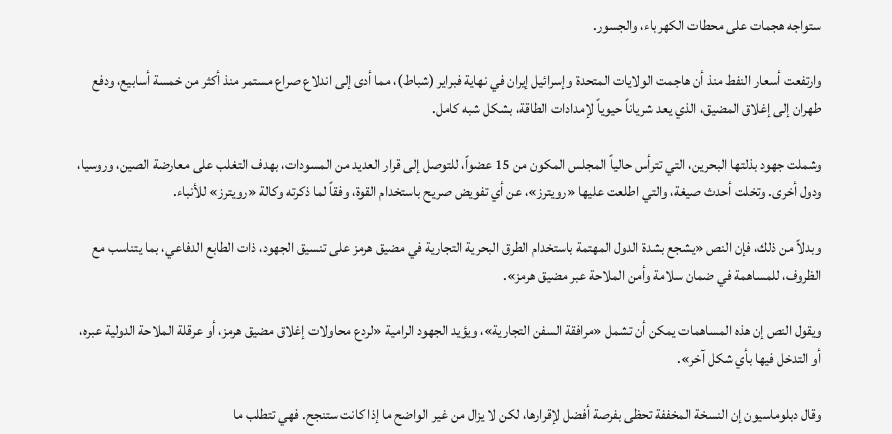ستواجه هجمات على محطات الكهرباء، والجسور.

وارتفعت أسعار النفط منذ أن هاجمت الولايات المتحدة وإسرائيل إيران في نهاية فبراير (شباط)، مما أدى إلى اندلاع صراع مستمر منذ أكثر من خمسة أسابيع، ودفع طهران إلى إغلاق المضيق، ‌الذي يعد شرياناً حيوياً ‌لإمدادات الطاقة، بشكل شبه كامل.

وشملت جهود بذلتها البحرين، ‌التي تترأس حالياً المجلس المكون من 15 عضواً، للتوصل إلى قرار العديد من المسودات، بهدف التغلب على معارضة الصين، وروسيا، ودول أخرى. وتخلت أحدث صيغة، والتي اطلعت عليها «رويترز»، عن أي تفويض صريح باستخدام القوة، وفقاً لما ذكرته وكالة «رويترز» للأنباء.

وبدلاً من ذلك، فإن النص «يشجع بشدة الدول المهتمة باستخدام الطرق البحرية التجارية في مضيق هرمز على تنسيق الجهود، ذات الطابع الدفاعي، بما يتناسب مع الظروف، للمساهمة في ضمان سلامة وأمن الملاحة عبر مضيق هرمز».

ويقول النص إن هذه المساهمات يمكن أن تشمل «مرافقة السفن التجارية»، ويؤيد الجهود الرامية «لردع محاولات ‌إغلاق مضيق هرمز، أو عرقلة الملاحة الدولية ‌عبره، أو التدخل فيها بأي شكل آخر».

وقال دبلوماسيون إن النسخة المخففة تحظى بفرصة أفضل ‌لإقرارها، لكن لا يزال من غير الواضح ما إذا كانت ستنجح. فهي ‌تتطلب ما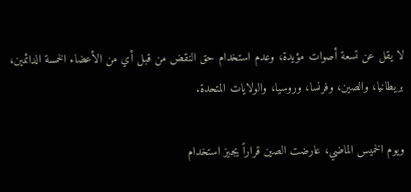لا يقل عن تسعة أصوات مؤيدة، وعدم استخدام حق النقض من قبل أي من الأعضاء الخمسة الدائمين، بريطانيا، والصين، وفرنسا، وروسيا، والولايات المتحدة.

ويوم الخميس الماضي، عارضت الصين قراراً يجيز استخدام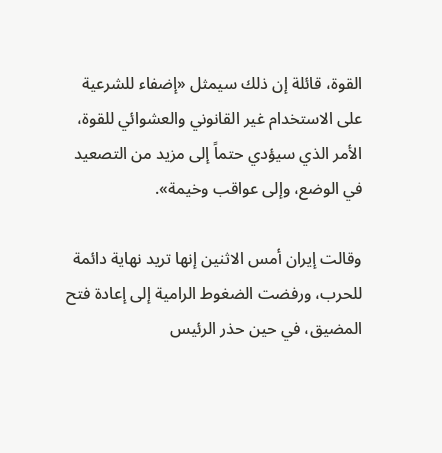القوة، قائلة إن ذلك سيمثل «إضفاء للشرعية على الاستخدام غير القانوني والعشوائي للقوة، الأمر الذي سيؤدي حتماً إلى مزيد من التصعيد في الوضع، وإلى عواقب وخيمة».

وقالت إيران أمس الاثنين إنها تريد نهاية دائمة للحرب، ورفضت الضغوط الرامية إلى إعادة فتح المضيق، في حين حذر الرئيس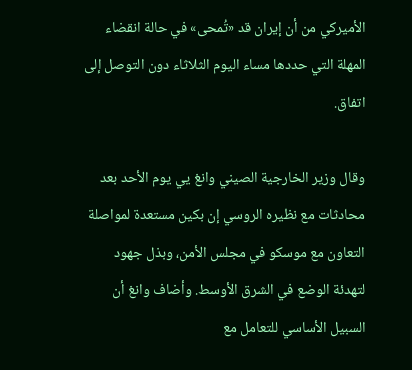الأميركي من أن إيران قد «تُمحى» في حالة انقضاء المهلة التي حددها مساء اليوم الثلاثاء دون التوصل إلى اتفاق.

وقال وزير الخارجية الصيني وانغ يي يوم الأحد بعد محادثات مع نظيره الروسي إن بكين مستعدة لمواصلة التعاون مع موسكو في مجلس الأمن، وبذل جهود لتهدئة الوضع في الشرق الأوسط. وأضاف وانغ أن السبيل الأساسي للتعامل مع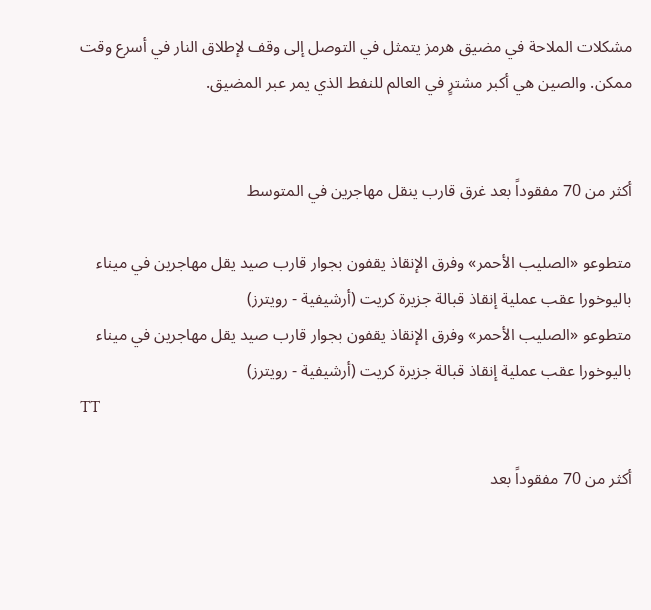مشكلات الملاحة في مضيق هرمز يتمثل في التوصل إلى وقف لإطلاق النار في أسرع وقت ممكن. والصين هي أكبر مشترٍ في العالم للنفط الذي يمر عبر المضيق.


أكثر من 70 مفقوداً بعد غرق قارب ينقل مهاجرين في المتوسط

متطوعو «الصليب الأحمر» وفرق الإنقاذ يقفون بجوار قارب صيد يقل مهاجرين في ميناء باليوخورا عقب عملية إنقاذ قبالة جزيرة كريت (أرشيفية - رويترز)
متطوعو «الصليب الأحمر» وفرق الإنقاذ يقفون بجوار قارب صيد يقل مهاجرين في ميناء باليوخورا عقب عملية إنقاذ قبالة جزيرة كريت (أرشيفية - رويترز)
TT

أكثر من 70 مفقوداً بعد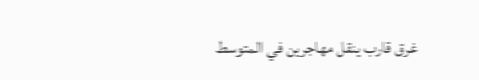غرق قارب ينقل مهاجرين في المتوسط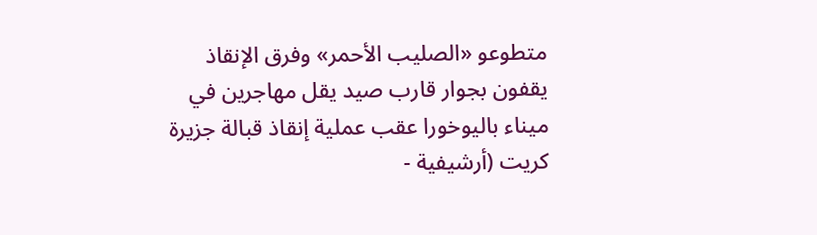متطوعو «الصليب الأحمر» وفرق الإنقاذ يقفون بجوار قارب صيد يقل مهاجرين في ميناء باليوخورا عقب عملية إنقاذ قبالة جزيرة كريت (أرشيفية -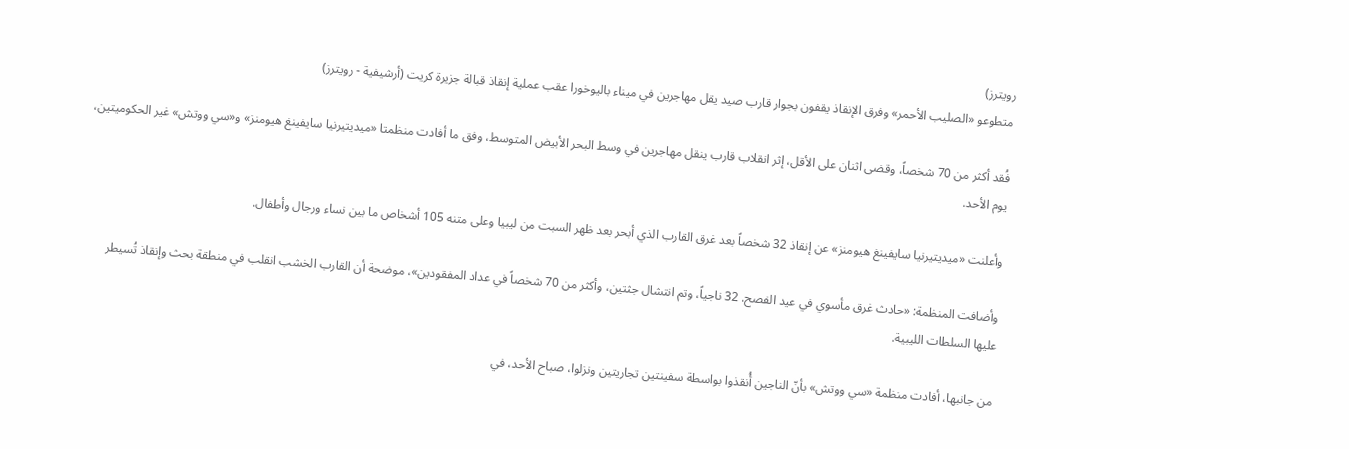رويترز)
متطوعو «الصليب الأحمر» وفرق الإنقاذ يقفون بجوار قارب صيد يقل مهاجرين في ميناء باليوخورا عقب عملية إنقاذ قبالة جزيرة كريت (أرشيفية - رويترز)

فُقد أكثر من 70 شخصاً، وقضى اثنان على الأقل، إثر انقلاب قارب ينقل مهاجرين في وسط البحر الأبيض المتوسط، وفق ما أفادت منظمتا «ميديتيرنيا سايفينغ هيومنز» و«سي ووتش» غير الحكوميتين، يوم الأحد.

وأعلنت «ميديتيرنيا سايفينغ هيومنز» عن إنقاذ 32 شخصاً بعد غرق القارب الذي أبحر بعد ظهر السبت من ليبيا وعلى متنه 105 أشخاص ما بين نساء ورجال وأطفال.

وأضافت المنظمة: «حادث غرق مأسوي في عيد الفصح. 32 ناجياً، وتم انتشال جثتين، وأكثر من 70 شخصاً في عداد المفقودين»، موضحة أن القارب الخشب انقلب في منطقة بحث وإنقاذ تُسيطر عليها السلطات الليبية.

من جانبها، أفادت منظمة «سي ووتش» بأنّ الناجين أُنقذوا بواسطة سفينتين تجاريتين ونزلوا، صباح الأحد، في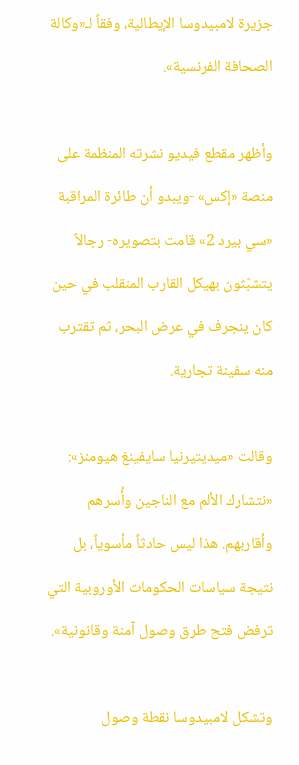جزيرة لامبيدوسا الإيطالية، وفقاً لـ«وكالة الصحافة الفرنسية».

وأظهر مقطع فيديو نشرته المنظمة على منصة «إكس» -ويبدو أن طائرة المراقبة «سي بيرد 2» قامت بتصويره- رجالاً يتشبّثون بهيكل القارب المنقلب في حين كان ينجرف في عرض البحر، ثم تقترب منه سفينة تجارية.

وقالت «ميديتيرنيا سايفينغ هيومنز»: «نتشارك الألم مع الناجين وأُسرهم وأقاربهم. هذا ليس حادثاً مأسوياً، بل نتيجة سياسات الحكومات الأوروبية التي ترفض فتح طرق وصول آمنة وقانونية».

وتشكل لامبيدوسا نقطة وصول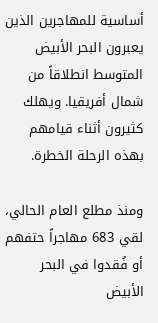أساسية للمهاجرين الذين يعبرون البحر الأبيض المتوسط انطلاقاً من شمال أفريقيا. ويهلك كثيرون أثناء قيامهم بهذه الرحلة الخطرة.

ومنذ مطلع العام الحالي، لقي 683 مهاجراً حتفهم أو فُقدوا في البحر الأبيض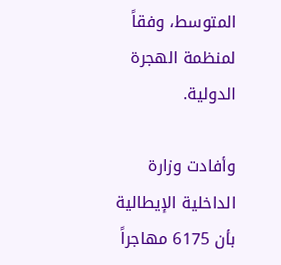المتوسط، وفقاً لمنظمة الهجرة الدولية.

وأفادت وزارة الداخلية الإيطالية بأن 6175 مهاجراً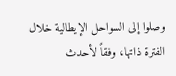وصلوا إلى السواحل الإيطالية خلال الفترة ذاتها، وفقاً لأحدث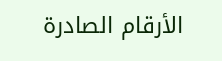الأرقام الصادرة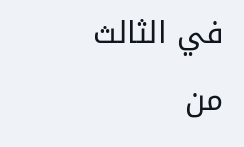في الثالث من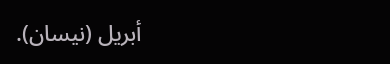أبريل (نيسان).